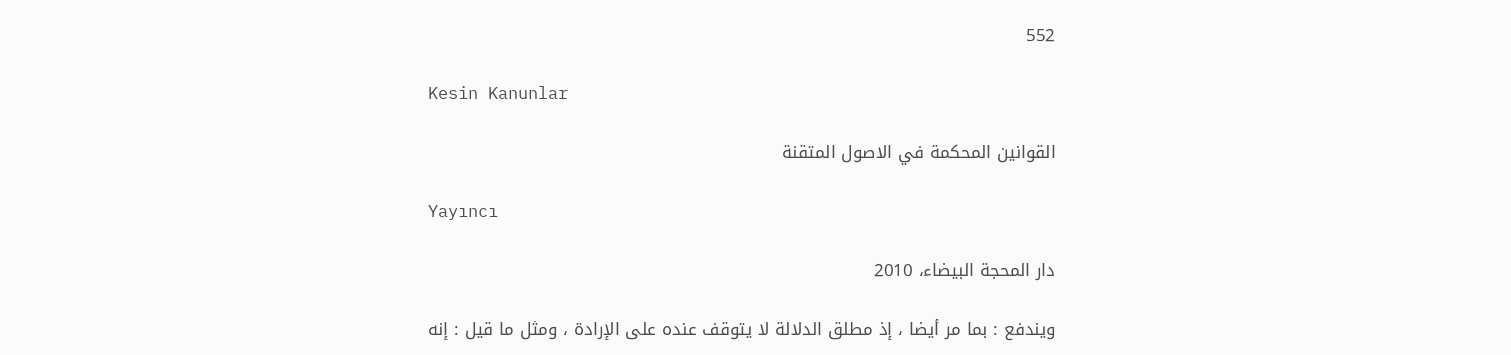552

Kesin Kanunlar

القوانين المحكمة في الاصول المتقنة

Yayıncı

دار المحجة البيضاء، 2010

ويندفع : بما مر أيضا ، إذ مطلق الدلالة لا يتوقف عنده على الإرادة ، ومثل ما قيل : إنه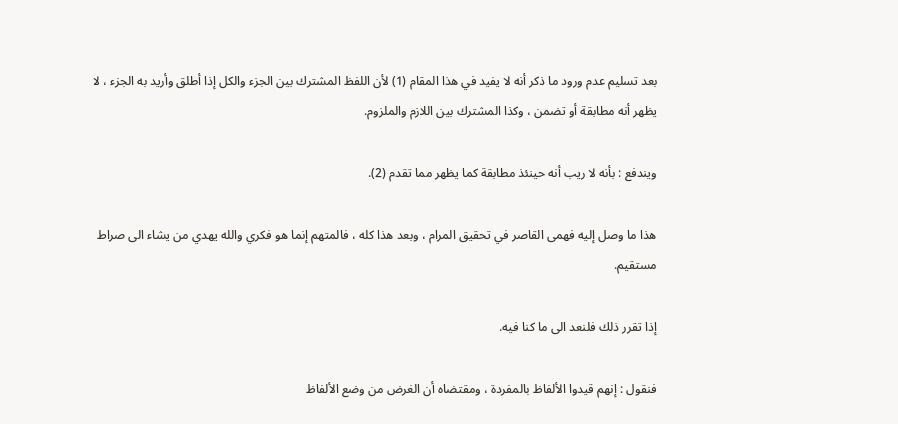بعد تسليم عدم ورود ما ذكر أنه لا يفيد في هذا المقام (1) لأن اللفظ المشترك بين الجزء والكل إذا أطلق وأريد به الجزء ، لا يظهر أنه مطابقة أو تضمن ، وكذا المشترك بين اللازم والملزوم.

ويندفع : بأنه لا ريب أنه حينئذ مطابقة كما يظهر مما تقدم (2).

هذا ما وصل إليه فهمى القاصر في تحقيق المرام ، وبعد هذا كله ، فالمتهم إنما هو فكري والله يهدي من يشاء الى صراط مستقيم.

إذا تقرر ذلك فلنعد الى ما كنا فيه.

فنقول : إنهم قيدوا الألفاظ بالمفردة ، ومقتضاه أن الغرض من وضع الألفاظ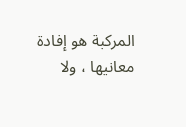المركبة هو إفادة معانيها ، ولا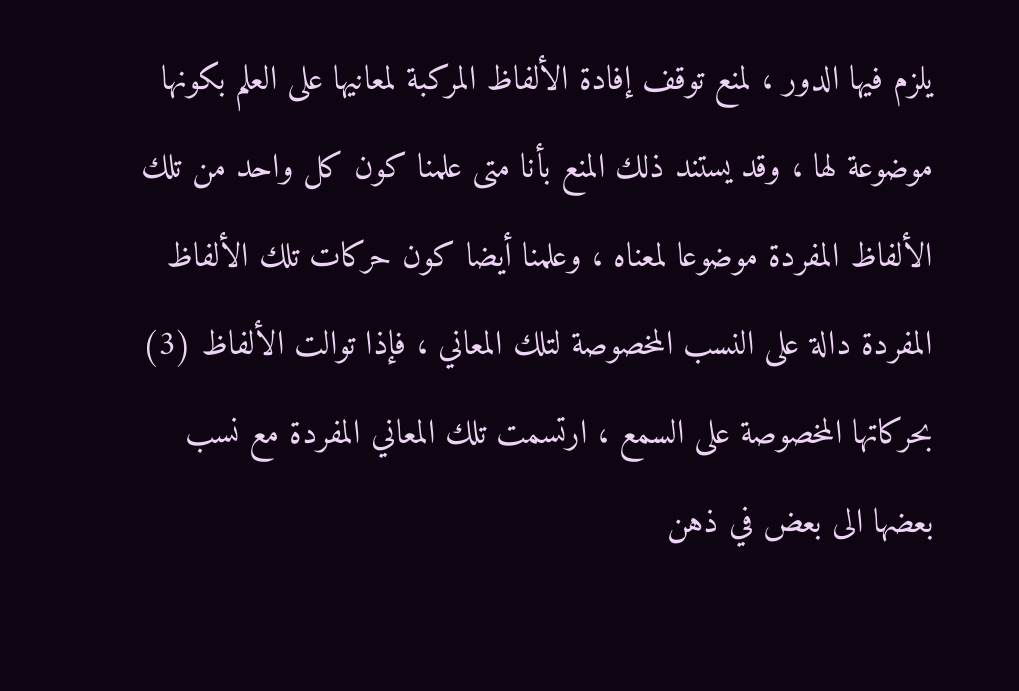يلزم فيها الدور ، لمنع توقف إفادة الألفاظ المركبة لمعانيها على العلم بكونها موضوعة لها ، وقد يستند ذلك المنع بأنا متى علمنا كون كل واحد من تلك الألفاظ المفردة موضوعا لمعناه ، وعلمنا أيضا كون حركات تلك الألفاظ المفردة دالة على النسب المخصوصة لتلك المعاني ، فإذا توالت الألفاظ (3) بحركاتها المخصوصة على السمع ، ارتسمت تلك المعاني المفردة مع نسب بعضها الى بعض في ذهن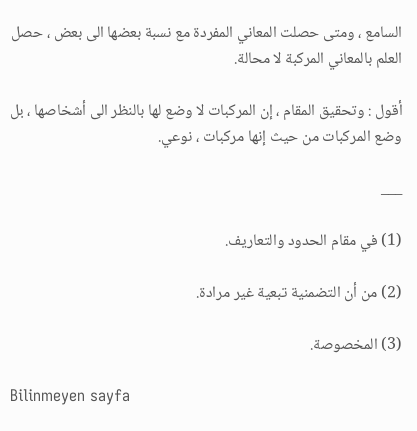السامع ، ومتى حصلت المعاني المفردة مع نسبة بعضها الى بعض ، حصل العلم بالمعاني المركبة لا محالة.

أقول : وتحقيق المقام ، إن المركبات لا وضع لها بالنظر الى أشخاصها ، بل وضع المركبات من حيث إنها مركبات ، نوعي.

___

(1) في مقام الحدود والتعاريف.

(2) من أن التضمنية تبعية غير مرادة.

(3) المخصوصة.

Bilinmeyen sayfa